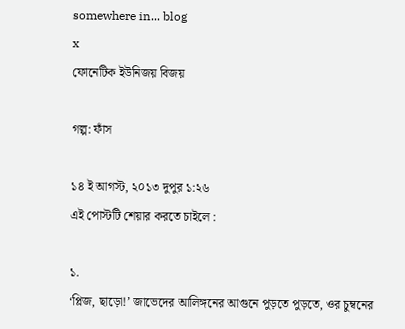somewhere in... blog
x
ফোনেটিক ইউনিজয় বিজয়

গল্প: ফাঁস

১৪ ই আগস্ট, ২০১৩ দুপুর ১:২৬
এই পোস্টটি শেয়ার করতে চাইলে :

১.
‘প্লিজ, ছাড়ো!’ জাভেদের আলিঙ্গনের আগুনে পুড়তে পুড়তে, ওর চুম্বনের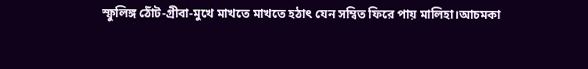স্ফুলিঙ্গ ঠোঁট-গ্রীবা-মুখে মাখতে মাখতে হঠাৎ যেন সম্বিত ফিরে পায় মালিহা।আচমকা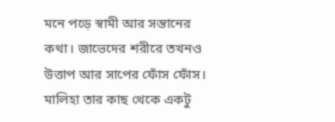মনে পড়ে স্বামী আর সন্তানের কথা। জাভেদের শরীরে তখনও উত্তাপ আর সাপের ফোঁস ফোঁস। মালিহা তার কাছ থেকে একটু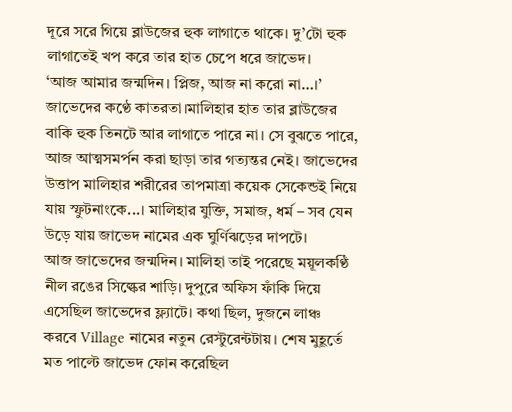দূরে সরে গিয়ে ব্লাউজের হুক লাগাতে থাকে। দু’টো হুক লাগাতেই খপ করে তার হাত চেপে ধরে জাভেদ।
‘আজ আমার জন্মদিন। প্লিজ, আজ না করো না…।’ জাভেদের কণ্ঠে কাতরতা।মালিহার হাত তার ব্লাউজের বাকি হুক তিনটে আর লাগাতে পারে না। সে বুঝতে পারে, আজ আত্মসমর্পন করা ছাড়া তার গত্যন্তর নেই। জাভেদের উত্তাপ মালিহার শরীরের তাপমাত্রা কয়েক সেকেন্ডই নিয়ে যায় স্ফুটনাংকে...। মালিহার যুক্তি, সমাজ, ধর্ম – সব যেন উড়ে যায় জাভেদ নামের এক ঘুর্ণিঝড়ের দাপটে।
আজ জাভেদের জন্মদিন। মালিহা তাই পরেছে ময়ূলকণ্ঠি নীল রঙের সিল্কের শাড়ি। দুপুরে অফিস ফাঁকি দিয়ে এসেছিল জাভেদের ফ্ল্যাটে। কথা ছিল, দুজনে লাঞ্চ করবে Village নামের নতুন রেস্টুরেন্টটায়। শেষ মুহূর্তে মত পাল্টে জাভেদ ফোন করেছিল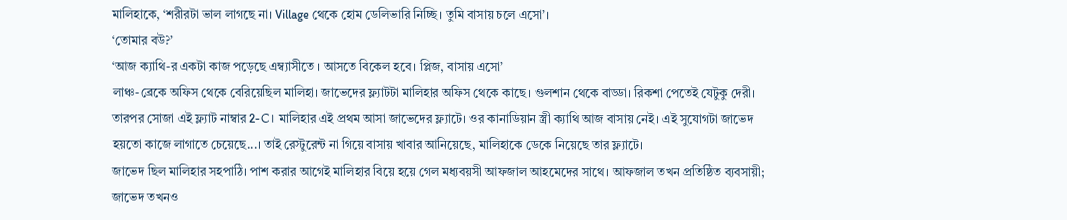মালিহাকে, ‘শরীরটা ভাল লাগছে না। Village থেকে হোম ডেলিভারি নিচ্ছি। তুমি বাসায় চলে এসো’।
‘তোমার বউ?’
‘আজ ক্যাথি-র একটা কাজ পড়েছে এম্ব্যাসীতে । আসতে বিকেল হবে। প্লিজ, বাসায় এসো’
লাঞ্চ-ব্রেকে অফিস থেকে বেরিয়েছিল মালিহা। জাভেদের ফ্ল্যাটটা মালিহার অফিস থেকে কাছে। গুলশান থেকে বাড্ডা। রিকশা পেতেই যেটুকু দেরী। তারপর সোজা এই ফ্ল্যাট নাম্বার 2-C। মালিহার এই প্রথম আসা জাভেদের ফ্ল্যাটে। ওর কানাডিয়ান স্ত্রী ক্যাথি আজ বাসায় নেই। এই সুযোগটা জাভেদ হয়তো কাজে লাগাতে চেয়েছে...। তাই রেস্টুরেন্ট না গিয়ে বাসায় খাবার আনিয়েছে, মালিহাকে ডেকে নিয়েছে তার ফ্ল্যাটে।
জাভেদ ছিল মালিহার সহপাঠি। পাশ করার আগেই মালিহার বিয়ে হয়ে গেল মধ্যবয়সী আফজাল আহমেদের সাথে। আফজাল তখন প্রতিষ্ঠিত ব্যবসায়ী; জাভেদ তখনও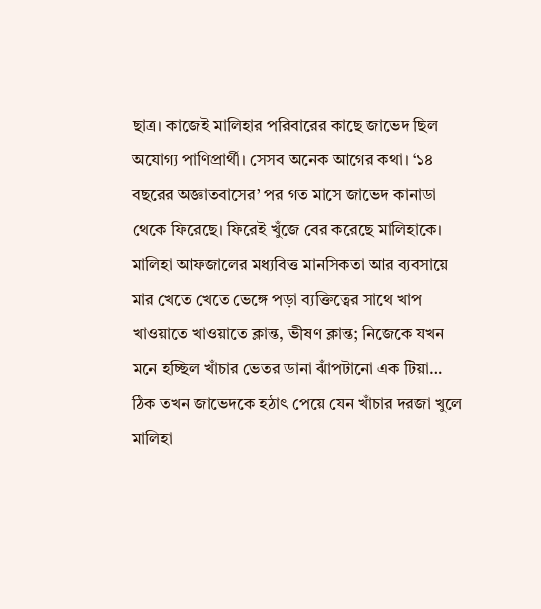ছাত্র। কাজেই মালিহার পরিবারের কাছে জাভেদ ছিল অযোগ্য পাণিপ্রার্থী। সেসব অনেক আগের কথা। ‘১৪ বছরের অজ্ঞাতবাসের’ পর গত মাসে জাভেদ কানাডা থেকে ফিরেছে। ফিরেই খুঁজে বের করেছে মালিহাকে। মালিহা আফজালের মধ্যবিত্ত মানসিকতা আর ব্যবসায়ে মার খেতে খেতে ভেঙ্গে পড়া ব্যক্তিত্বের সাথে খাপ খাওয়াতে খাওয়াতে ক্লান্ত, ভীষণ ক্লান্ত; নিজেকে যখন মনে হচ্ছিল খাঁচার ভেতর ডানা ঝাঁপটানো এক টিয়া… ঠিক তখন জাভেদকে হঠাৎ পেয়ে যেন খাঁচার দরজা খুলে মালিহা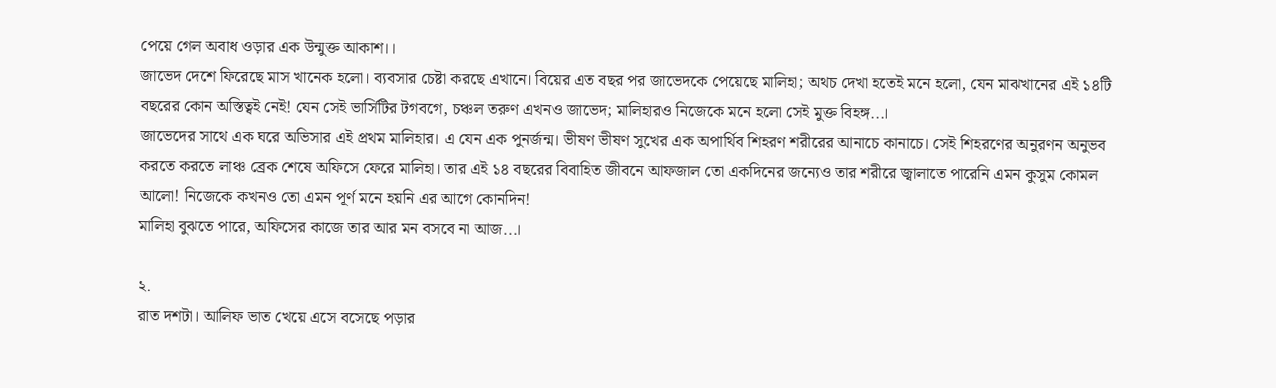পেয়ে গেল অবাধ ওড়ার এক উন্মুক্ত আকাশ।।
জাভেদ দেশে ফিরেছে মাস খানেক হলো। ব্যবসার চেষ্টা করছে এখানে। বিয়ের এত বছর পর জাভেদকে পেয়েছে মালিহা; অথচ দেখা হতেই মনে হলো, যেন মাঝখানের এই ১৪টি বছরের কোন অস্তিত্বই নেই! যেন সেই ভার্সিটির টগবগে, চঞ্চল তরুণ এখনও জাভেদ; মালিহারও নিজেকে মনে হলো সেই মুক্ত বিহঙ্গ...।
জাভেদের সাথে এক ঘরে অভিসার এই প্রথম মালিহার। এ যেন এক পুনর্জন্ম। ভীষণ ভীষণ সুখের এক অপার্থিব শিহরণ শরীরের আনাচে কানাচে। সেই শিহরণের অনুরণন অনুভব করতে করতে লাঞ্চ ব্রেক শেষে অফিসে ফেরে মালিহা। তার এই ১৪ বছরের বিবাহিত জীবনে আফজাল তো একদিনের জন্যেও তার শরীরে জ্বালাতে পারেনি এমন কুসুম কোমল আলো! নিজেকে কখনও তো এমন পূর্ণ মনে হয়নি এর আগে কোনদিন!
মালিহা বুঝতে পারে, অফিসের কাজে তার আর মন বসবে না আজ...।

২.
রাত দশটা। আলিফ ভাত খেয়ে এসে বসেছে পড়ার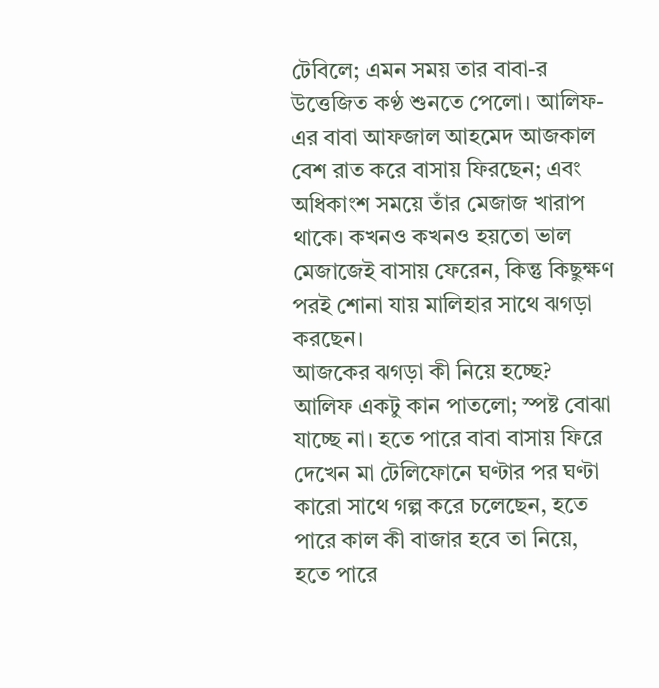টেবিলে; এমন সময় তার বাবা-র উত্তেজিত কণ্ঠ শুনতে পেলো। আলিফ-এর বাবা আফজাল আহমেদ আজকাল বেশ রাত করে বাসায় ফিরছেন; এবং অধিকাংশ সময়ে তাঁর মেজাজ খারাপ থাকে। কখনও কখনও হয়তো ভাল মেজাজেই বাসায় ফেরেন, কিন্তু কিছুক্ষণ পরই শোনা যায় মালিহার সাথে ঝগড়া করছেন।
আজকের ঝগড়া কী নিয়ে হচ্ছে? আলিফ একটু কান পাতলো; স্পষ্ট বোঝা যাচ্ছে না। হতে পারে বাবা বাসায় ফিরে দেখেন মা টেলিফোনে ঘণ্টার পর ঘণ্টা কারো সাথে গল্প করে চলেছেন, হতে পারে কাল কী বাজার হবে তা নিয়ে, হতে পারে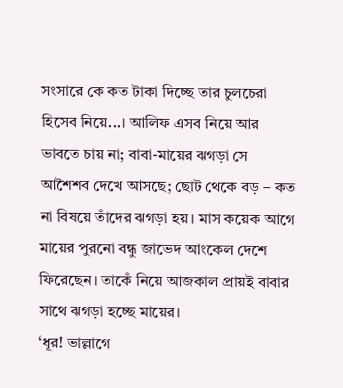সংসারে কে কত টাকা দিচ্ছে তার চুলচেরা হিসেব নিয়ে...। আলিফ এসব নিয়ে আর ভাবতে চায় না; বাবা-মায়ের ঝগড়া সে আশৈশব দেখে আসছে; ছোট থেকে বড় – কত না বিষয়ে তাঁদের ঝগড়া হয়। মাস কয়েক আগে মায়ের পুরনো বন্ধু জাভেদ আংকেল দেশে ফিরেছেন। তাকেঁ নিয়ে আজকাল প্রায়ই বাবার সাথে ঝগড়া হচ্ছে মায়ের।
‘ধূর! ভাল্লাগে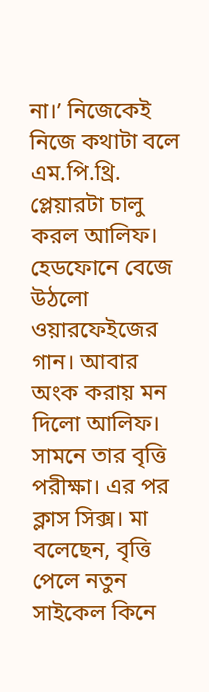না।’ নিজেকেই নিজে কথাটা বলে এম.পি.থ্রি. প্লেয়ারটা চালু করল আলিফ। হেডফোনে বেজে উঠলো ওয়ারফেইজের গান। আবার অংক করায় মন দিলো আলিফ। সামনে তার বৃত্তি পরীক্ষা। এর পর ক্লাস সিক্স। মা বলেছেন, বৃত্তি পেলে নতুন সাইকেল কিনে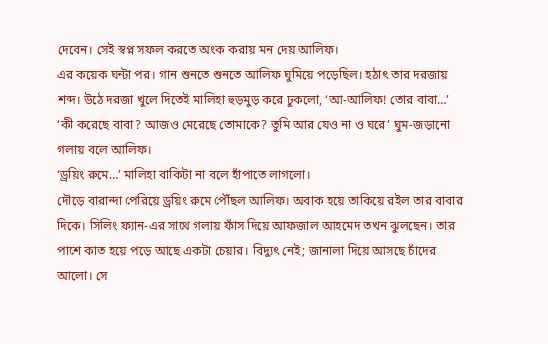দেবেন। সেই স্বপ্ন সফল করতে অংক করায় মন দেয় আলিফ।
এর কয়েক ঘন্টা পর। গান শুনতে শুনতে আলিফ ঘুমিয়ে পড়েছিল। হঠাৎ তার দরজায় শব্দ। উঠে দরজা খুলে দিতেই মালিহা হুড়মুড় করে ঢুকলো, ‘আ-আলিফ! তোর বাবা…’
‘কী করেছে বাবা? আজও মেরেছে তোমাকে? তুমি আর যেও না ও ঘরে’ ঘুম-জড়ানো গলায় বলে আলিফ।
‘ড্রয়িং রুমে…’ মালিহা বাকিটা না বলে হাঁপাতে লাগলো।
দৌড়ে বারান্দা পেরিয়ে ড্রয়িং রুমে পৌঁছল আলিফ। অবাক হয়ে তাকিয়ে রইল তার বাবার দিকে। সিলিং ফ্যান-এর সাথে গলায় ফাঁস দিয়ে আফজাল আহমেদ তখন ঝুলছেন। তার পাশে কাত হয়ে পড়ে আছে একটা চেয়ার। বিদ্যুৎ নেই; জানালা দিয়ে আসছে চাঁদের আলো। সে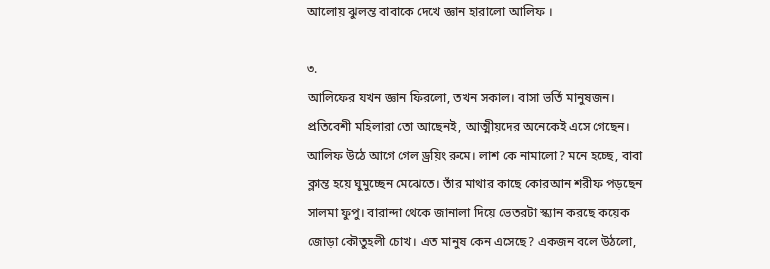আলোয় ঝুলন্ত বাবাকে দেখে জ্ঞান হারালো আলিফ ।

৩.
আলিফের যখন জ্ঞান ফিরলো, তখন সকাল। বাসা ভর্তি মানুষজন। প্রতিবেশী মহিলারা তো আছেনই, আত্মীয়দের অনেকেই এসে গেছেন। আলিফ উঠে আগে গেল ড্রয়িং রুমে। লাশ কে নামালো? মনে হচ্ছে, বাবা ক্লান্ত হয়ে ঘুমুচ্ছেন মেঝেতে। তাঁর মাথার কাছে কোরআন শরীফ পড়ছেন সালমা ফুপু। বারান্দা থেকে জানালা দিয়ে ভেতরটা স্ক্যান করছে কয়েক জোড়া কৌতুহলী চোখ। এত মানুষ কেন এসেছে? একজন বলে উঠলো,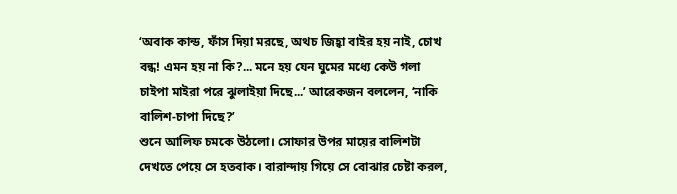‘অবাক কান্ড, ফাঁস দিয়া মরছে, অথচ জিহ্বা বাইর হয় নাই, চোখ বন্ধ! এমন হয় না কি?... মনে হয় যেন ঘুমের মধ্যে কেউ গলা চাইপা মাইরা পরে ঝুলাইয়া দিছে...’ আরেকজন বললেন, ‘নাকি বালিশ-চাপা দিছে?’
শুনে আলিফ চমকে উঠলো। সোফার উপর মায়ের বালিশটা দেখতে পেয়ে সে হতবাক। বারান্দায় গিয়ে সে বোঝার চেষ্টা করল,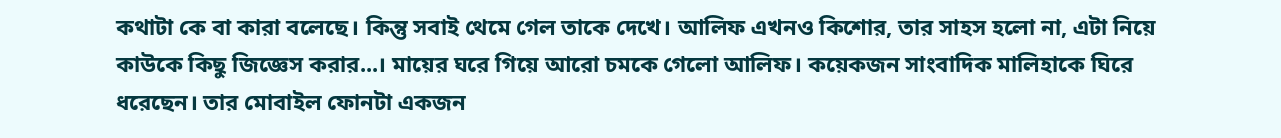কথাটা কে বা কারা বলেছে। কিন্তু সবাই থেমে গেল তাকে দেখে। আলিফ এখনও কিশোর, তার সাহস হলো না, এটা নিয়ে কাউকে কিছু জিজ্ঞেস করার...। মায়ের ঘরে গিয়ে আরো চমকে গেলো আলিফ। কয়েকজন সাংবাদিক মালিহাকে ঘিরে ধরেছেন। তার মোবাইল ফোনটা একজন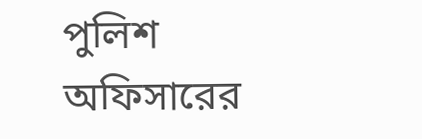পুলিশ অফিসারের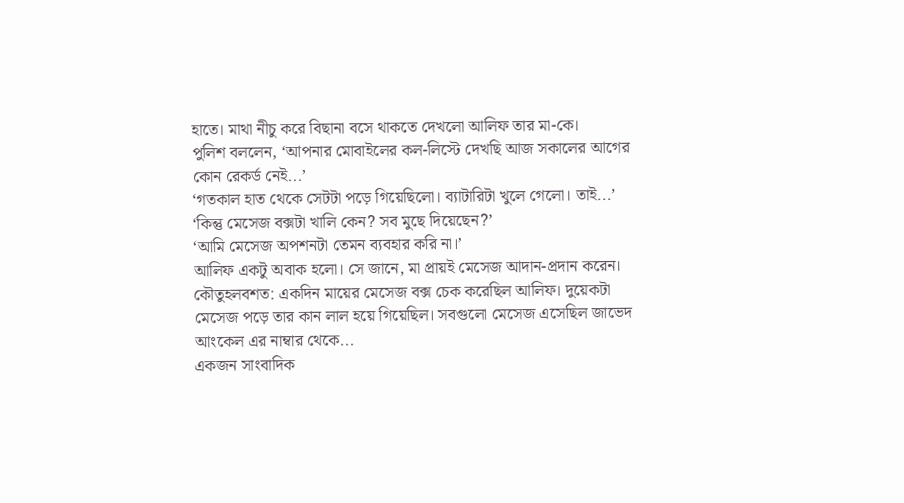হাতে। মাথা নীচু করে বিছানা বসে থাকতে দেখলো আলিফ তার মা-কে।
পুলিশ বললেন, ‘আপনার মোবাইলের কল-লিস্টে দেখছি আজ সকালের আগের কোন রেকর্ড নেই...’
‘গতকাল হাত থেকে সেটটা পড়ে গিয়েছিলো। ব্যাটারিটা খুলে গেলো। তাই...’
‘কিন্তু মেসেজ বক্সটা খালি কেন? সব মুছে দিয়েছেন?’
‘আমি মেসেজ অপশনটা তেমন ব্যবহার করি না।’
আলিফ একটু অবাক হলো। সে জানে, মা প্রায়ই মেসেজ আদান-প্রদান করেন। কৌতুহলবশত: একদিন মায়ের মেসেজ বক্স চেক করেছিল আলিফ। দুয়েকটা মেসেজ পড়ে তার কান লাল হয়ে গিয়েছিল। সবগুলো মেসেজ এসেছিল জাভেদ আংকেল এর নাম্বার থেকে...
একজন সাংবাদিক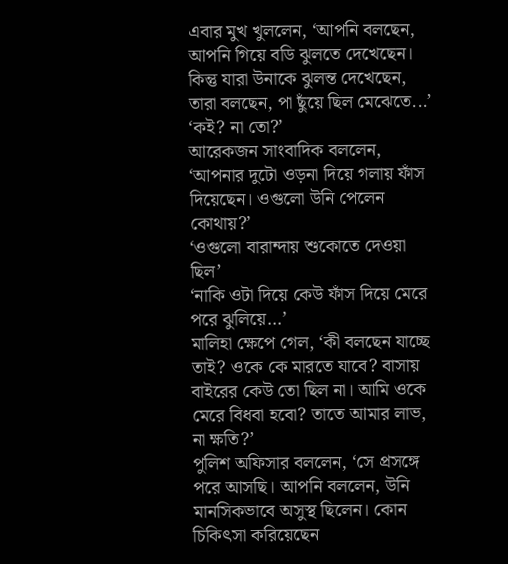এবার মুখ খুললেন, ‘আপনি বলছেন, আপনি গিয়ে বডি ঝুলতে দেখেছেন। কিন্তু যারা উনাকে ঝুলন্ত দেখেছেন, তারা বলছেন, পা ছুঁয়ে ছিল মেঝেতে...’
‘কই? না তো?’
আরেকজন সাংবাদিক বললেন, ‘আপনার দুটো ওড়না দিয়ে গলায় ফাঁস দিয়েছেন। ওগুলো উনি পেলেন কোথায়?’
‘ওগুলো বারান্দায় শুকোতে দেওয়া ছিল’
‘নাকি ওটা দিয়ে কেউ ফাঁস দিয়ে মেরে পরে ঝুলিয়ে...’
মালিহা ক্ষেপে গেল, ‘কী বলছেন যাচ্ছে তাই? ওকে কে মারতে যাবে? বাসায় বাইরের কেউ তো ছিল না। আমি ওকে মেরে বিধবা হবো? তাতে আমার লাভ, না ক্ষতি?’
পুলিশ অফিসার বললেন, ‘সে প্রসঙ্গে পরে আসছি। আপনি বললেন, উনি মানসিকভাবে অসুস্থ ছিলেন। কোন চিকিৎসা করিয়েছেন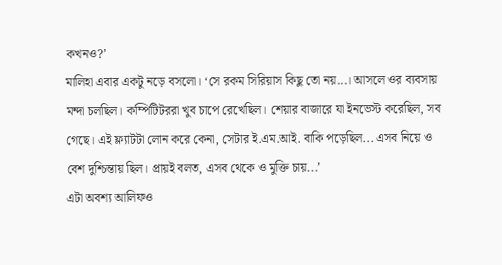কখনও?’
মালিহা এবার একটু নড়ে বসলো। ‘সে রকম সিরিয়াস কিছু তো নয়...। আসলে ওর ব্যবসায় মন্দা চলছিল। কম্পিটিটররা খুব চাপে রেখেছিল। শেয়ার বাজারে যা ইনভেস্ট করেছিল, সব গেছে। এই ফ্ল্যাটটা লোন করে কেনা, সেটার ই.এম.আই. বাকি পড়েছিল... এসব নিয়ে ও বেশ দুশ্চিন্তায় ছিল। প্রায়ই বলত, এসব থেকে ও মুক্তি চায়...’
এটা অবশ্য আলিফও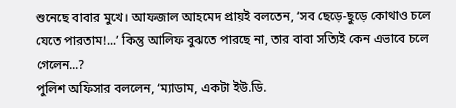শুনেছে বাবার মুখে। আফজাল আহমেদ প্রায়ই বলতেন, ‘সব ছেড়ে-ছুড়ে কোথাও চলে যেতে পারতাম!...’ কিন্তু আলিফ বুঝতে পারছে না, তার বাবা সত্যিই কেন এভাবে চলে গেলেন...?
পুলিশ অফিসার বললেন, ‘ম্যাডাম, একটা ইউ.ডি.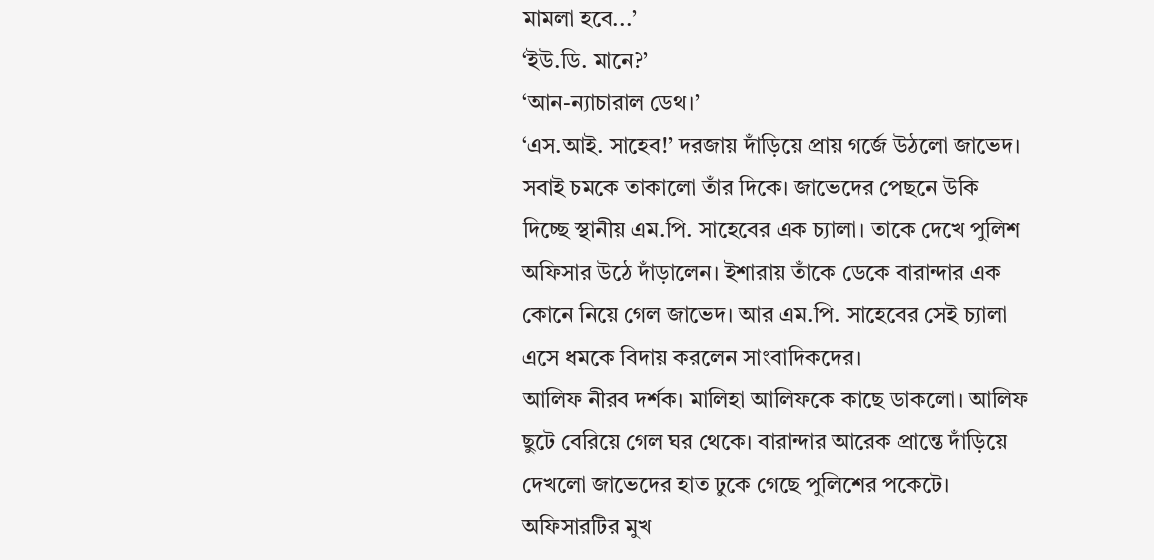মামলা হবে...’
‘ইউ.ডি. মানে?’
‘আন-ন্যাচারাল ডেথ।’
‘এস.আই. সাহেব!’ দরজায় দাঁড়িয়ে প্রায় গর্জে উঠলো জাভেদ। সবাই চমকে তাকালো তাঁর দিকে। জাভেদের পেছনে উকি দিচ্ছে স্থানীয় এম.পি. সাহেবের এক চ্যালা। তাকে দেখে পুলিশ অফিসার উঠে দাঁড়ালেন। ইশারায় তাঁকে ডেকে বারান্দার এক কোনে নিয়ে গেল জাভেদ। আর এম.পি. সাহেবের সেই চ্যালা এসে ধমকে বিদায় করলেন সাংবাদিকদের।
আলিফ নীরব দর্শক। মালিহা আলিফকে কাছে ডাকলো। আলিফ ছুটে বেরিয়ে গেল ঘর থেকে। বারান্দার আরেক প্রান্তে দাঁড়িয়ে দেখলো জাভেদের হাত ঢুকে গেছে পুলিশের পকেটে। অফিসারটির মুখ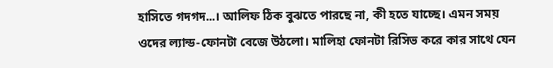হাসিতে গদগদ...। আলিফ ঠিক বুঝতে পারছে না, কী হতে যাচ্ছে। এমন সময় ওদের ল্যান্ড-ফোনটা বেজে উঠলো। মালিহা ফোনটা রিসিভ করে কার সাথে যেন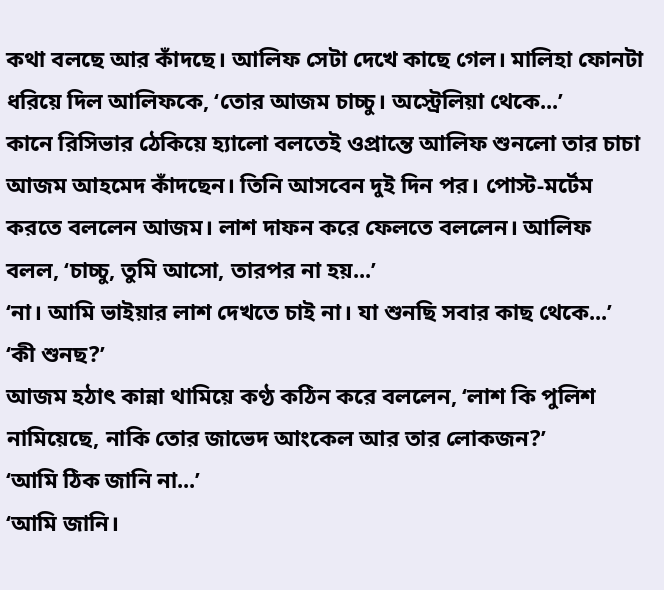কথা বলছে আর কাঁদছে। আলিফ সেটা দেখে কাছে গেল। মালিহা ফোনটা ধরিয়ে দিল আলিফকে, ‘তোর আজম চাচ্চু। অস্ট্রেলিয়া থেকে...’
কানে রিসিভার ঠেকিয়ে হ্যালো বলতেই ওপ্রান্তে আলিফ শুনলো তার চাচা আজম আহমেদ কাঁদছেন। তিনি আসবেন দুই দিন পর। পোস্ট-মর্টেম করতে বললেন আজম। লাশ দাফন করে ফেলতে বললেন। আলিফ বলল, ‘চাচ্চু, তুমি আসো, তারপর না হয়...’
‘না। আমি ভাইয়ার লাশ দেখতে চাই না। যা শুনছি সবার কাছ থেকে...’
‘কী শুনছ?’
আজম হঠাৎ কান্না থামিয়ে কণ্ঠ কঠিন করে বললেন, ‘লাশ কি পুলিশ নামিয়েছে, নাকি তোর জাভেদ আংকেল আর তার লোকজন?’
‘আমি ঠিক জানি না...’
‘আমি জানি।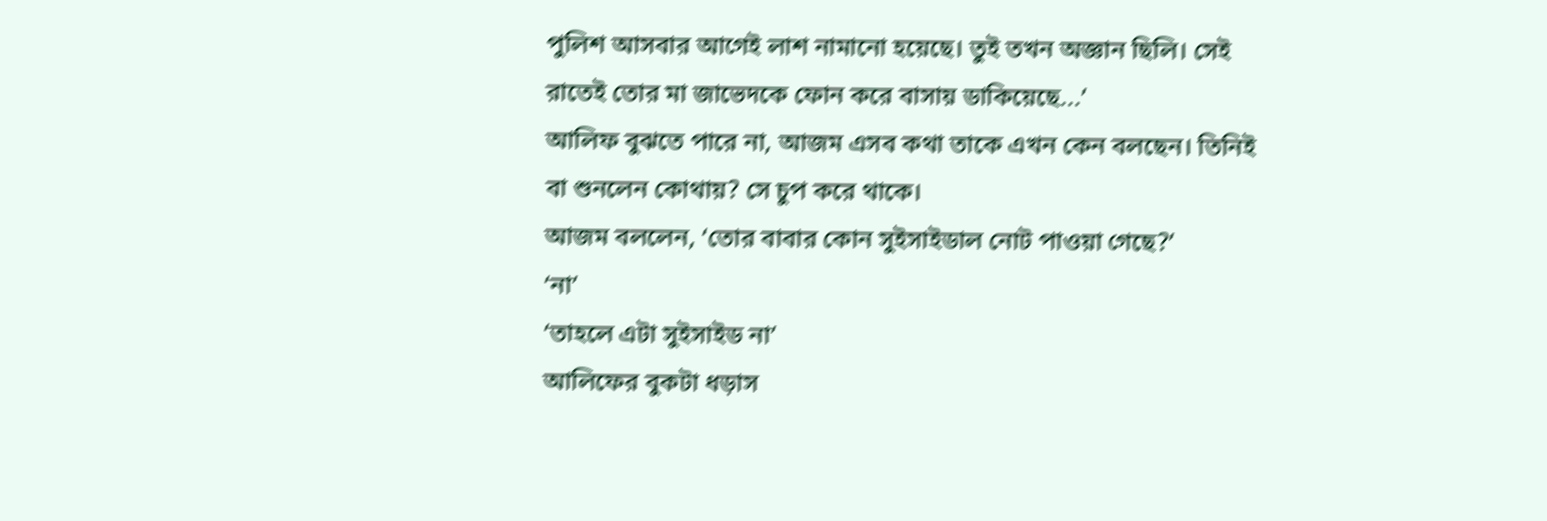পুলিশ আসবার আগেই লাশ নামানো হয়েছে। তুই তখন অজ্ঞান ছিলি। সেই রাতেই তোর মা জাভেদকে ফোন করে বাসায় ডাকিয়েছে...’
আলিফ বুঝতে পারে না, আজম এসব কথা তাকে এখন কেন বলছেন। তিনিই বা শুনলেন কোথায়? সে চুপ করে থাকে।
আজম বললেন, ‘তোর বাবার কোন সুইসাইডাল নোট পাওয়া গেছে?’
‘না’
‘তাহলে এটা সুইসাইড না’
আলিফের বুকটা ধড়াস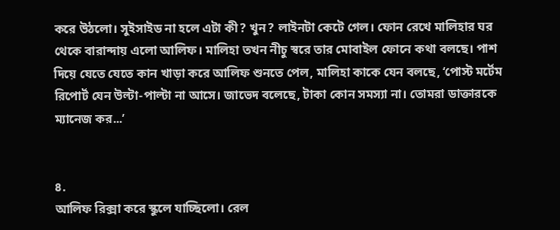করে উঠলো। সুইসাইড না হলে এটা কী? খুন? লাইনটা কেটে গেল। ফোন রেখে মালিহার ঘর থেকে বারান্দায় এলো আলিফ। মালিহা তখন নীচু স্বরে তার মোবাইল ফোনে কথা বলছে। পাশ দিয়ে যেতে যেতে কান খাড়া করে আলিফ শুনতে পেল, মালিহা কাকে যেন বলছে, ‘পোস্ট মর্টেম রিপোর্ট যেন উল্টা-পাল্টা না আসে। জাভেদ বলেছে, টাকা কোন সমস্যা না। তোমরা ডাক্তারকে ম্যানেজ কর...’


৪.
আলিফ রিক্সা করে স্কুলে যাচ্ছিলো। রেল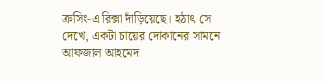ক্রসিং-এ রিক্সা দাঁড়িয়েছে। হঠাৎ সে দেখে, একটা চায়ের দোকানের সামনে আফজাল আহমেদ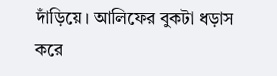দাঁড়িয়ে। আলিফের বুকটা ধড়াস করে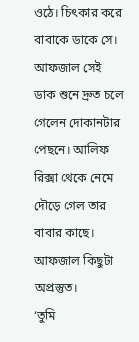ওঠে। চিৎকার করে বাবাকে ডাকে সে। আফজাল সেই ডাক শুনে দ্রুত চলে গেলেন দোকানটার পেছনে। আলিফ রিক্সা থেকে নেমে দৌড়ে গেল তার বাবার কাছে। আফজাল কিছুটা অপ্রস্তুত।
‘তুমি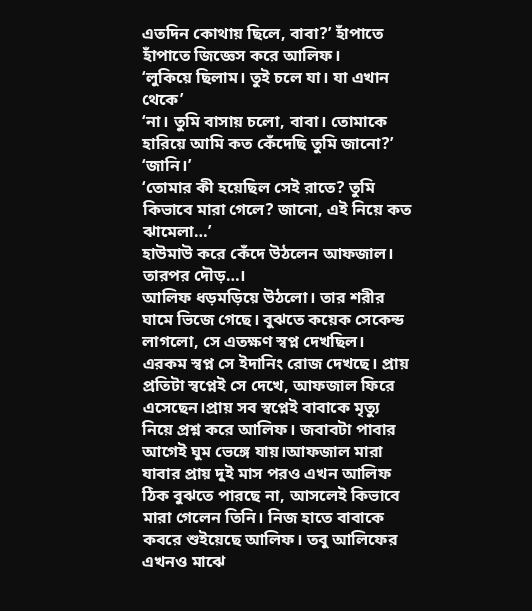এতদিন কোথায় ছিলে, বাবা?’ হাঁপাতে হাঁপাতে জিজ্ঞেস করে আলিফ।
‘লুকিয়ে ছিলাম। তুই চলে যা। যা এখান থেকে’
‘না। তুমি বাসায় চলো, বাবা। তোমাকে হারিয়ে আমি কত কেঁদেছি তুমি জানো?’
‘জানি।’
‘তোমার কী হয়েছিল সেই রাতে? তুমি কিভাবে মারা গেলে? জানো, এই নিয়ে কত ঝামেলা…’
হাউমাউ করে কেঁদে উঠলেন আফজাল। তারপর দৌড়…।
আলিফ ধড়মড়িয়ে উঠলো। তার শরীর ঘামে ভিজে গেছে। বুঝতে কয়েক সেকেন্ড লাগলো, সে এতক্ষণ স্বপ্ন দেখছিল। এরকম স্বপ্ন সে ইদানিং রোজ দেখছে। প্রায় প্রতিটা স্বপ্নেই সে দেখে, আফজাল ফিরে এসেছেন।প্রায় সব স্বপ্নেই বাবাকে মৃত্যু নিয়ে প্রশ্ন করে আলিফ। জবাবটা পাবার আগেই ঘুম ভেঙ্গে যায়।আফজাল মারা যাবার প্রায় দুই মাস পরও এখন আলিফ ঠিক বুঝতে পারছে না, আসলেই কিভাবে মারা গেলেন তিনি। নিজ হাতে বাবাকে কবরে শুইয়েছে আলিফ। তবু আলিফের এখনও মাঝে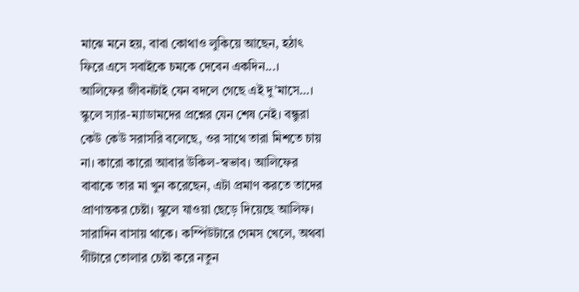মাঝে মনে হয়, বাবা কোথাও লুকিয়ে আছেন, হঠাৎ ফিরে এসে সবাইকে চমকে দেবেন একদিন...।
আলিফের জীবনটাই যেন বদলে গেছে এই দু’মাসে…। স্কুলে স্যার-ম্যাডামদের প্রশ্নের যেন শেষ নেই। বন্ধুরা কেউ কেউ সরাসরি বলেছে, ওর সাথে তারা মিশতে চায় না। কারো কারো আবার উকিল-স্বভাব। আলিফের বাবাকে তার মা খুন করেছেন, এটা প্রমাণ করতে তাদের প্রাণান্তকর চেষ্টা। স্কুলে যাওয়া ছেড়ে দিয়েছে আলিফ। সারাদিন বাসায় থাকে। কম্পিউটারে গেমস খেলে, অথবা গীটারে তোলার চেষ্টা করে নতুন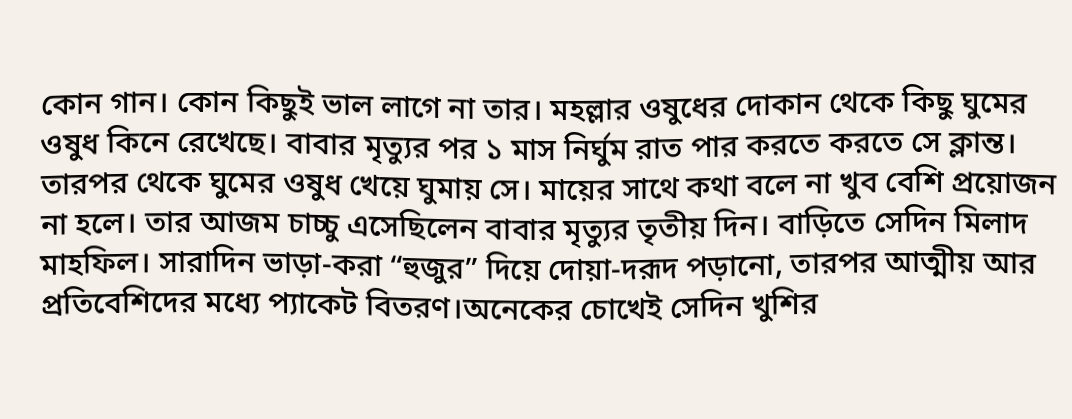কোন গান। কোন কিছুই ভাল লাগে না তার। মহল্লার ওষুধের দোকান থেকে কিছু ঘুমের ওষুধ কিনে রেখেছে। বাবার মৃত্যুর পর ১ মাস নির্ঘুম রাত পার করতে করতে সে ক্লান্ত। তারপর থেকে ঘুমের ওষুধ খেয়ে ঘুমায় সে। মায়ের সাথে কথা বলে না খুব বেশি প্রয়োজন না হলে। তার আজম চাচ্চু এসেছিলেন বাবার মৃত্যুর তৃতীয় দিন। বাড়িতে সেদিন মিলাদ মাহফিল। সারাদিন ভাড়া-করা “হুজুর” দিয়ে দোয়া-দরূদ পড়ানো, তারপর আত্মীয় আর প্রতিবেশিদের মধ্যে প্যাকেট বিতরণ।অনেকের চোখেই সেদিন খুশির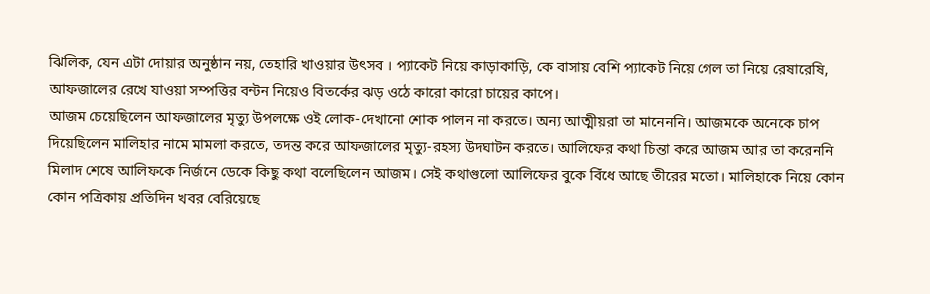ঝিলিক, যেন এটা দোয়ার অনুষ্ঠান নয়, তেহারি খাওয়ার উৎসব । প্যাকেট নিয়ে কাড়াকাড়ি, কে বাসায় বেশি প্যাকেট নিয়ে গেল তা নিয়ে রেষারেষি, আফজালের রেখে যাওয়া সম্পত্তির বন্টন নিয়েও বিতর্কের ঝড় ওঠে কারো কারো চায়ের কাপে।
আজম চেয়েছিলেন আফজালের মৃত্যু উপলক্ষে ওই লোক-দেখানো শোক পালন না করতে। অন্য আত্মীয়রা তা মানেননি। আজমকে অনেকে চাপ দিয়েছিলেন মালিহার নামে মামলা করতে, তদন্ত করে আফজালের মৃত্যু-রহস্য উদঘাটন করতে। আলিফের কথা চিন্তা করে আজম আর তা করেননি
মিলাদ শেষে আলিফকে নির্জনে ডেকে কিছু কথা বলেছিলেন আজম। সেই কথাগুলো আলিফের বুকে বিঁধে আছে তীরের মতো। মালিহাকে নিয়ে কোন কোন পত্রিকায় প্রতিদিন খবর বেরিয়েছে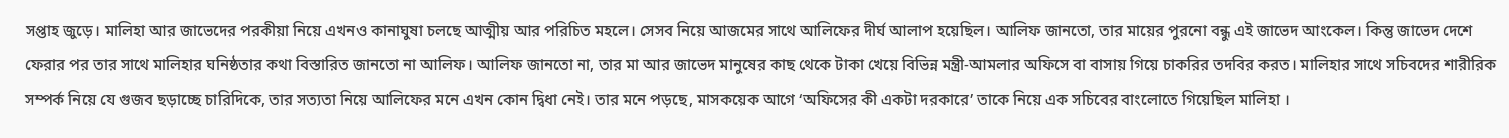সপ্তাহ জুড়ে। মালিহা আর জাভেদের পরকীয়া নিয়ে এখনও কানাঘুষা চলছে আত্মীয় আর পরিচিত মহলে। সেসব নিয়ে আজমের সাথে আলিফের দীর্ঘ আলাপ হয়েছিল। আলিফ জানতো, তার মায়ের পুরনো বন্ধু এই জাভেদ আংকেল। কিন্তু জাভেদ দেশে ফেরার পর তার সাথে মালিহার ঘনিষ্ঠতার কথা বিস্তারিত জানতো না আলিফ। আলিফ জানতো না, তার মা আর জাভেদ মানুষের কাছ থেকে টাকা খেয়ে বিভিন্ন মন্ত্রী-আমলার অফিসে বা বাসায় গিয়ে চাকরির তদবির করত। মালিহার সাথে সচিবদের শারীরিক সম্পর্ক নিয়ে যে গুজব ছড়াচ্ছে চারিদিকে, তার সত্যতা নিয়ে আলিফের মনে এখন কোন দ্বিধা নেই। তার মনে পড়ছে, মাসকয়েক আগে ‘অফিসের কী একটা দরকারে’ তাকে নিয়ে এক সচিবের বাংলোতে গিয়েছিল মালিহা ।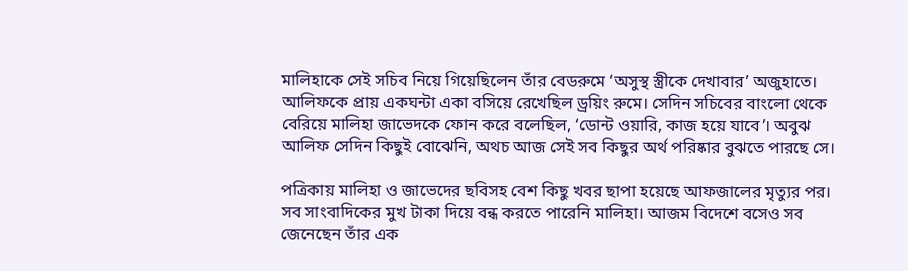মালিহাকে সেই সচিব নিয়ে গিয়েছিলেন তাঁর বেডরুমে ‘অসুস্থ স্ত্রীকে দেখাবার’ অজুহাতে। আলিফকে প্রায় একঘন্টা একা বসিয়ে রেখেছিল ড্রয়িং রুমে। সেদিন সচিবের বাংলো থেকে বেরিয়ে মালিহা জাভেদকে ফোন করে বলেছিল, ‘ডোন্ট ওয়ারি, কাজ হয়ে যাবে’। অবুঝ আলিফ সেদিন কিছুই বোঝেনি, অথচ আজ সেই সব কিছুর অর্থ পরিষ্কার বুঝতে পারছে সে।

পত্রিকায় মালিহা ও জাভেদের ছবিসহ বেশ কিছু খবর ছাপা হয়েছে আফজালের মৃত্যুর পর। সব সাংবাদিকের মুখ টাকা দিয়ে বন্ধ করতে পারেনি মালিহা। আজম বিদেশে বসেও সব জেনেছেন তাঁর এক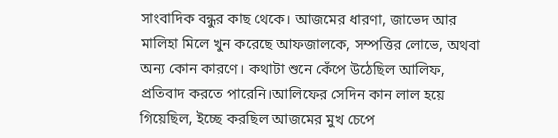সাংবাদিক বন্ধুর কাছ থেকে। আজমের ধারণা, জাভেদ আর মালিহা মিলে খুন করেছে আফজালকে, সম্পত্তির লোভে, অথবা অন্য কোন কারণে। কথাটা শুনে কেঁপে উঠেছিল আলিফ, প্রতিবাদ করতে পারেনি।আলিফের সেদিন কান লাল হয়ে গিয়েছিল, ইচ্ছে করছিল আজমের মুখ চেপে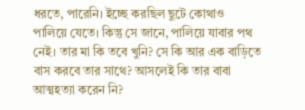ধরতে, পারেনি। ইচ্ছে করছিল ছুটে কোথাও পালিয়ে যেতে। কিন্তু সে জানে, পালিয়ে যাবার পথ নেই। তার মা কি তবে খুনি? সে কি আর এক বাড়িতে বাস করবে তার সাথে? আসলেই কি তার বাবা আত্মহত্যা করেন নি?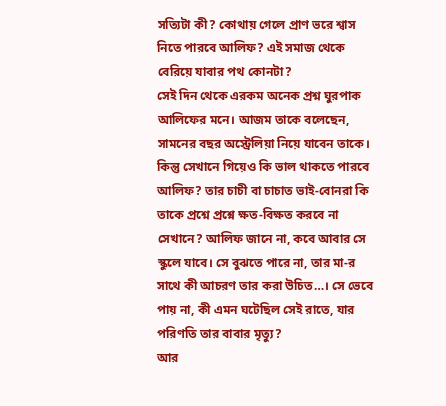সত্যিটা কী? কোথায় গেলে প্রাণ ভরে শ্বাস নিতে পারবে আলিফ? এই সমাজ থেকে বেরিয়ে যাবার পথ কোনটা?
সেই দিন থেকে এরকম অনেক প্রশ্ন ঘুরপাক আলিফের মনে। আজম তাকে বলেছেন, সামনের বছর অস্ট্রেলিয়া নিয়ে যাবেন তাকে। কিন্তু সেখানে গিয়েও কি ভাল থাকতে পারবে আলিফ? তার চাচী বা চাচাত ভাই-বোনরা কি তাকে প্রশ্নে প্রশ্নে ক্ষত-বিক্ষত করবে না সেখানে? আলিফ জানে না, কবে আবার সে স্কুলে যাবে। সে বুঝতে পারে না, তার মা-র সাথে কী আচরণ তার করা উচিত…। সে ভেবে পায় না, কী এমন ঘটেছিল সেই রাতে, যার পরিণতি তার বাবার মৃত্যু?
আর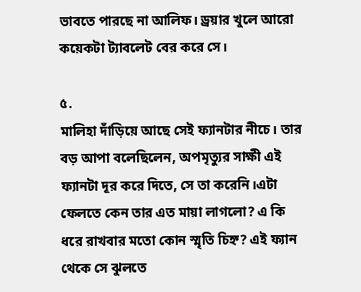ভাবতে পারছে না আলিফ। ড্রয়ার খুলে আরো কয়েকটা ট্যাবলেট বের করে সে।

৫.
মালিহা দাঁড়িয়ে আছে সেই ফ্যানটার নীচে। তার বড় আপা বলেছিলেন, অপমৃত্যুর সাক্ষী এই ফ্যানটা দূর করে দিতে, সে তা করেনি।এটা ফেলতে কেন তার এত মায়া লাগলো? এ কি ধরে রাখবার মতো কোন স্মৃতি চিহ্ন? এই ফ্যান থেকে সে ঝুলতে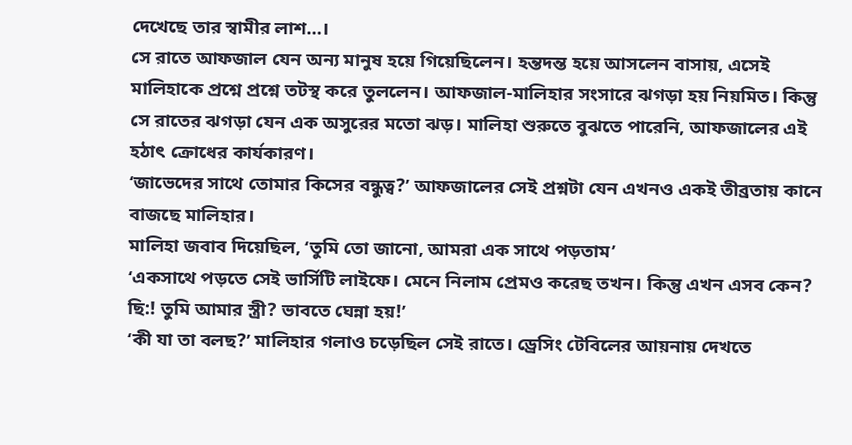দেখেছে তার স্বামীর লাশ…।
সে রাতে আফজাল যেন অন্য মানুষ হয়ে গিয়েছিলেন। হন্তদন্ত হয়ে আসলেন বাসায়, এসেই মালিহাকে প্রশ্নে প্রশ্নে তটস্থ করে তুললেন। আফজাল-মালিহার সংসারে ঝগড়া হয় নিয়মিত। কিন্তু সে রাতের ঝগড়া যেন এক অসুরের মতো ঝড়। মালিহা শুরুতে বুঝতে পারেনি, আফজালের এই হঠাৎ ক্রোধের কার্যকারণ।
‘জাভেদের সাথে তোমার কিসের বন্ধুত্ব?’ আফজালের সেই প্রশ্নটা যেন এখনও একই তীব্রতায় কানে বাজছে মালিহার।
মালিহা জবাব দিয়েছিল, ‘তুমি তো জানো, আমরা এক সাথে পড়তাম’
‘একসাথে পড়তে সেই ভার্সিটি লাইফে। মেনে নিলাম প্রেমও করেছ তখন। কিন্তু এখন এসব কেন? ছি:! তুমি আমার স্ত্রী? ভাবতে ঘেন্না হয়!’
‘কী যা তা বলছ?’ মালিহার গলাও চড়েছিল সেই রাতে। ড্রেসিং টেবিলের আয়নায় দেখতে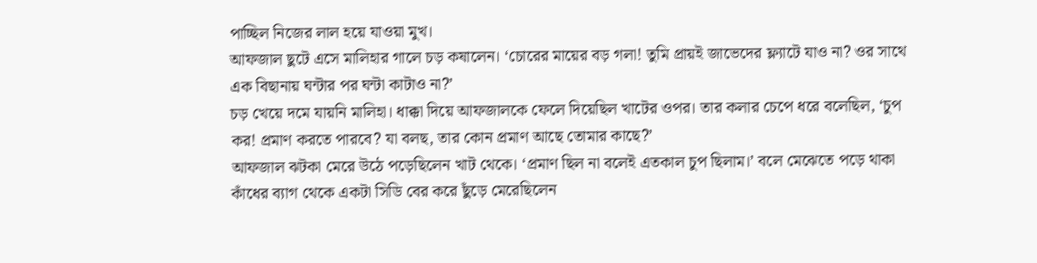পাচ্ছিল নিজের লাল হয়ে যাওয়া মুখ।
আফজাল ছুটে এসে মালিহার গালে চড় কষালেন। ‘চোরের মায়ের বড় গলা! তুমি প্রায়ই জাভেদের ফ্ল্যাটে যাও না? ওর সাথে এক বিছানায় ঘন্টার পর ঘন্টা কাটাও না?’
চড় খেয়ে দমে যায়নি মালিহা। ধাক্কা দিয়ে আফজালকে ফেলে দিয়েছিল খাটের ওপর। তার কলার চেপে ধরে বলেছিল, ‘চুপ কর! প্রমাণ করতে পারবে? যা বলছ, তার কোন প্রমাণ আছে তোমার কাছে?’
আফজাল ঝটকা মেরে উঠে পড়েছিলেন খাট থেকে। ‘প্রমাণ ছিল না বলেই এতকাল চুপ ছিলাম।’ বলে মেঝেতে পড়ে থাকা কাঁধের ব্যাগ থেকে একটা সিডি বের করে ছুঁড়ে মেরেছিলেন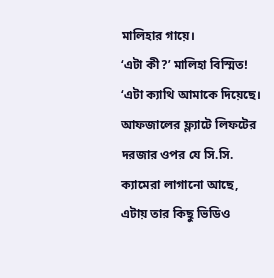মালিহার গায়ে।
‘এটা কী?’ মালিহা বিস্মিত!
‘এটা ক্যাথি আমাকে দিয়েছে। আফজালের ফ্ল্যাটে লিফটের দরজার ওপর যে সি.সি. ক্যামেরা লাগানো আছে, এটায় তার কিছু ভিডিও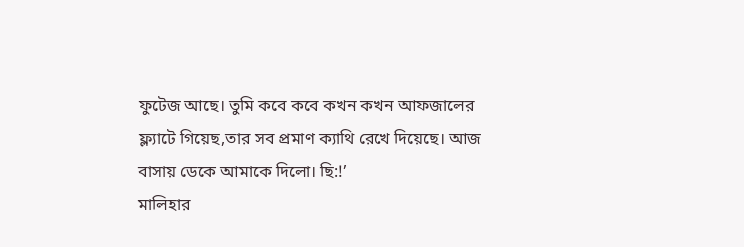ফুটেজ আছে। তুমি কবে কবে কখন কখন আফজালের ফ্ল্যাটে গিয়েছ,তার সব প্রমাণ ক্যাথি রেখে দিয়েছে। আজ বাসায় ডেকে আমাকে দিলো। ছি:!’
মালিহার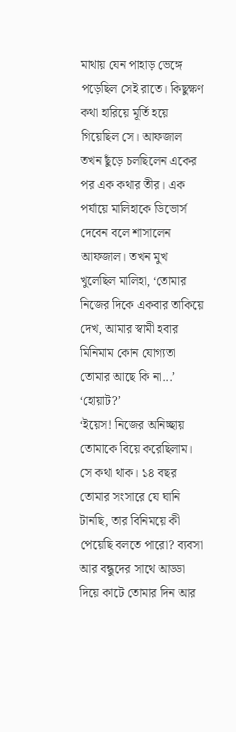মাথায় যেন পাহাড় ভেঙ্গে পড়েছিল সেই রাতে। কিছুক্ষণ কথা হারিয়ে মূর্তি হয়ে গিয়েছিল সে। আফজাল তখন ছুঁড়ে চলছিলেন একের পর এক কথার তীর। এক পর্যায়ে মালিহাকে ডিভোর্স দেবেন বলে শাসালেন আফজাল। তখন মুখ খুলেছিল মালিহা, ‘তোমার নিজের দিকে একবার তাকিয়ে দেখ, আমার স্বামী হবার মিনিমাম কোন যোগ্যতা তোমার আছে কি না...’
‘হোয়াট?’
‘ইয়েস! নিজের অনিচ্ছায় তোমাকে বিয়ে করেছিলাম। সে কথা থাক। ১৪ বছর তোমার সংসারে যে ঘানি টানছি, তার বিনিময়ে কী পেয়েছি বলতে পারো? ব্যবসা আর বন্ধুদের সাথে আড্ডা দিয়ে কাটে তোমার দিন আর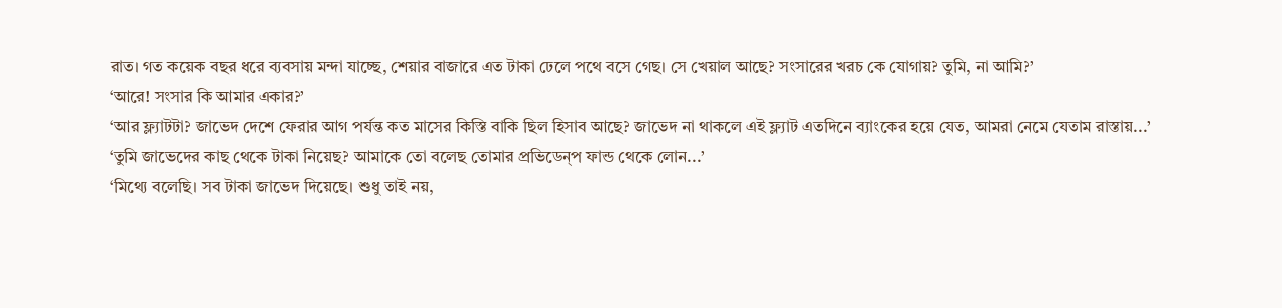রাত। গত কয়েক বছর ধরে ব্যবসায় মন্দা যাচ্ছে, শেয়ার বাজারে এত টাকা ঢেলে পথে বসে গেছ। সে খেয়াল আছে? সংসারের খরচ কে যোগায়? তুমি, না আমি?’
‘আরে! সংসার কি আমার একার?’
‘আর ফ্ল্যাটটা? জাভেদ দেশে ফেরার আগ পর্যন্ত কত মাসের কিস্তি বাকি ছিল হিসাব আছে? জাভেদ না থাকলে এই ফ্ল্যাট এতদিনে ব্যাংকের হয়ে যেত, আমরা নেমে যেতাম রাস্তায়...’
‘তুমি জাভেদের কাছ থেকে টাকা নিয়েছ? আমাকে তো বলেছ তোমার প্রভিডেন্প ফান্ড থেকে লোন...’
‘মিথ্যে বলেছি। সব টাকা জাভেদ দিয়েছে। শুধু তাই নয়,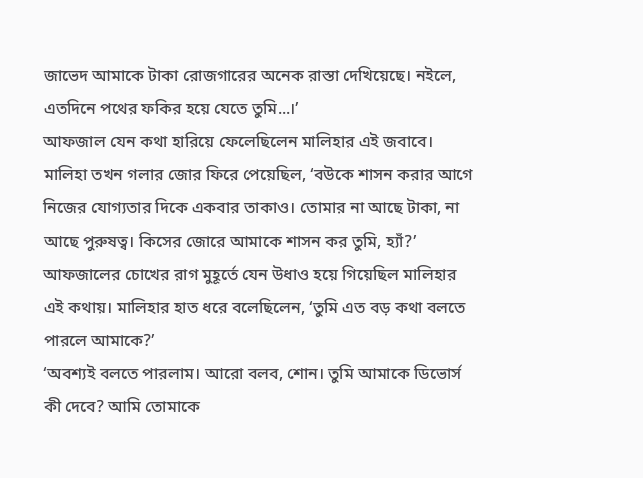জাভেদ আমাকে টাকা রোজগারের অনেক রাস্তা দেখিয়েছে। নইলে, এতদিনে পথের ফকির হয়ে যেতে তুমি...।’
আফজাল যেন কথা হারিয়ে ফেলেছিলেন মালিহার এই জবাবে। মালিহা তখন গলার জোর ফিরে পেয়েছিল, ‘বউকে শাসন করার আগে নিজের যোগ্যতার দিকে একবার তাকাও। তোমার না আছে টাকা, না আছে পুরুষত্ব। কিসের জোরে আমাকে শাসন কর তুমি, হ্যাঁ?’
আফজালের চোখের রাগ মুহূর্তে যেন উধাও হয়ে গিয়েছিল মালিহার এই কথায়। মালিহার হাত ধরে বলেছিলেন, ‘তুমি এত বড় কথা বলতে পারলে আমাকে?’
‘অবশ্যই বলতে পারলাম। আরো বলব, শোন। তুমি আমাকে ডিভোর্স কী দেবে? আমি তোমাকে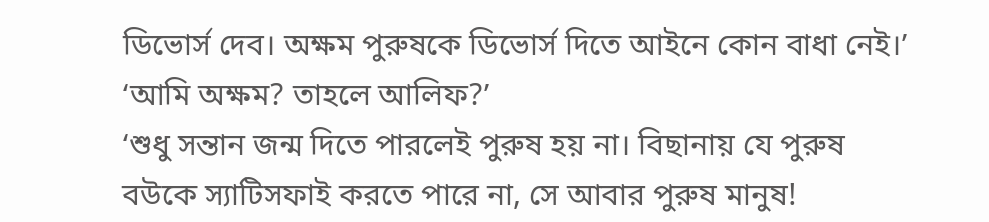ডিভোর্স দেব। অক্ষম পুরুষকে ডিভোর্স দিতে আইনে কোন বাধা নেই।’
‘আমি অক্ষম? তাহলে আলিফ?’
‘শুধু সন্তান জন্ম দিতে পারলেই পুরুষ হয় না। বিছানায় যে পুরুষ বউকে স্যাটিসফাই করতে পারে না, সে আবার পুরুষ মানুষ!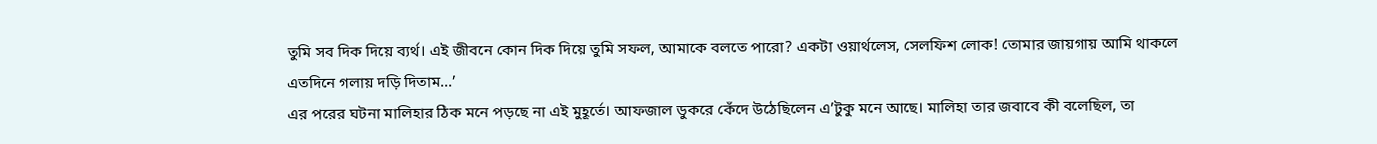তুমি সব দিক দিয়ে ব্যর্থ। এই জীবনে কোন দিক দিয়ে তুমি সফল, আমাকে বলতে পারো? একটা ওয়ার্থলেস, সেলফিশ লোক! তোমার জায়গায় আমি থাকলে এতদিনে গলায় দড়ি দিতাম...’
এর পরের ঘটনা মালিহার ঠিক মনে পড়ছে না এই মুহূর্তে। আফজাল ডুকরে কেঁদে উঠেছিলেন এ’টুকু মনে আছে। মালিহা তার জবাবে কী বলেছিল, তা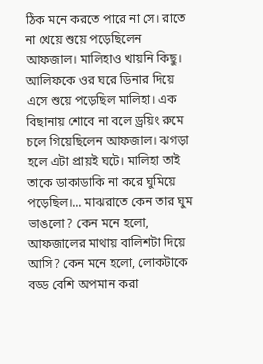ঠিক মনে করতে পারে না সে। রাতে না খেয়ে শুয়ে পড়েছিলেন আফজাল। মালিহাও খায়নি কিছু। আলিফকে ওর ঘরে ডিনার দিয়ে এসে শুয়ে পড়েছিল মালিহা। এক বিছানায় শোবে না বলে ড্রয়িং রুমে চলে গিয়েছিলেন আফজাল। ঝগড়া হলে এটা প্রায়ই ঘটে। মালিহা তাই তাকে ডাকাডাকি না করে ঘুমিয়ে পড়েছিল।... মাঝরাতে কেন তার ঘুম ভাঙলো? কেন মনে হলো, আফজালের মাথায় বালিশটা দিয়ে আসি? কেন মনে হলো, লোকটাকে বড্ড বেশি অপমান করা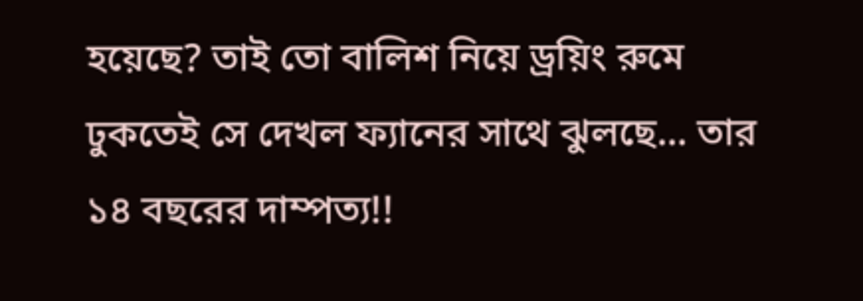হয়েছে? তাই তো বালিশ নিয়ে ড্রয়িং রুমে ঢুকতেই সে দেখল ফ্যানের সাথে ঝুলছে... তার ১৪ বছরের দাম্পত্য!!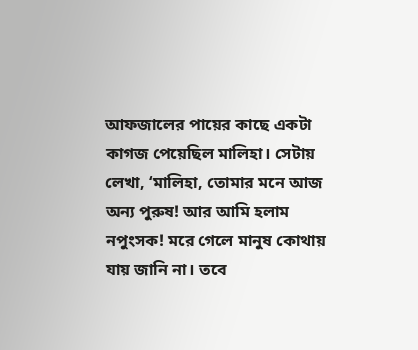আফজালের পায়ের কাছে একটা কাগজ পেয়েছিল মালিহা। সেটায় লেখা, ‘মালিহা, তোমার মনে আজ অন্য পুরুষ! আর আমি হলাম নপুংসক! মরে গেলে মানুষ কোথায় যায় জানি না। তবে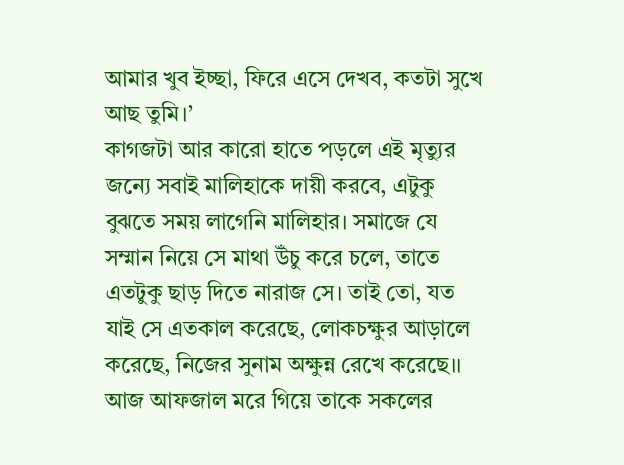আমার খুব ইচ্ছা, ফিরে এসে দেখব, কতটা সুখে আছ তুমি।’
কাগজটা আর কারো হাতে পড়লে এই মৃত্যুর জন্যে সবাই মালিহাকে দায়ী করবে, এটুকু বুঝতে সময় লাগেনি মালিহার। সমাজে যে সম্মান নিয়ে সে মাথা উঁচু করে চলে, তাতে এতটুকু ছাড় দিতে নারাজ সে। তাই তো, যত যাই সে এতকাল করেছে, লোকচক্ষুর আড়ালে করেছে, নিজের সুনাম অক্ষুন্ন রেখে করেছে।। আজ আফজাল মরে গিয়ে তাকে সকলের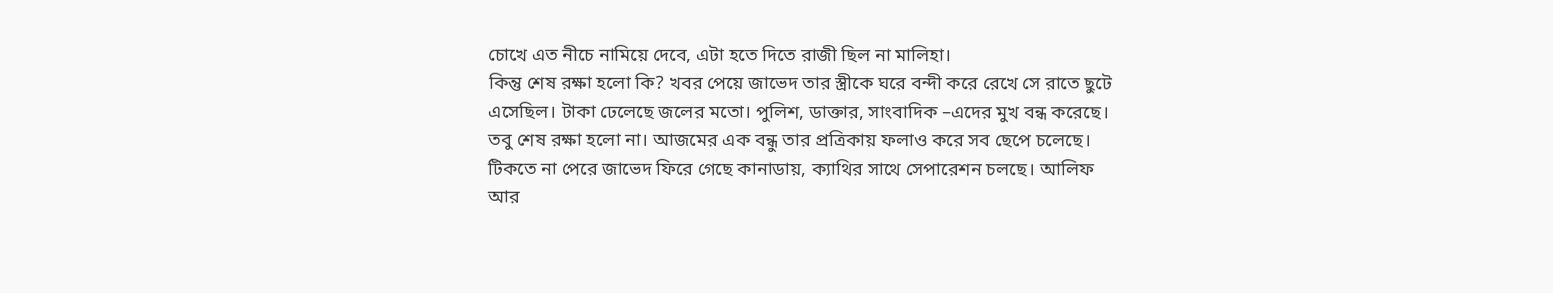চোখে এত নীচে নামিয়ে দেবে, এটা হতে দিতে রাজী ছিল না মালিহা।
কিন্তু শেষ রক্ষা হলো কি? খবর পেয়ে জাভেদ তার স্ত্রীকে ঘরে বন্দী করে রেখে সে রাতে ছুটে এসেছিল। টাকা ঢেলেছে জলের মতো। পুলিশ, ডাক্তার, সাংবাদিক –এদের মুখ বন্ধ করেছে। তবু শেষ রক্ষা হলো না। আজমের এক বন্ধু তার প্রত্রিকায় ফলাও করে সব ছেপে চলেছে। টিকতে না পেরে জাভেদ ফিরে গেছে কানাডায়, ক্যাথির সাথে সেপারেশন চলছে। আলিফ আর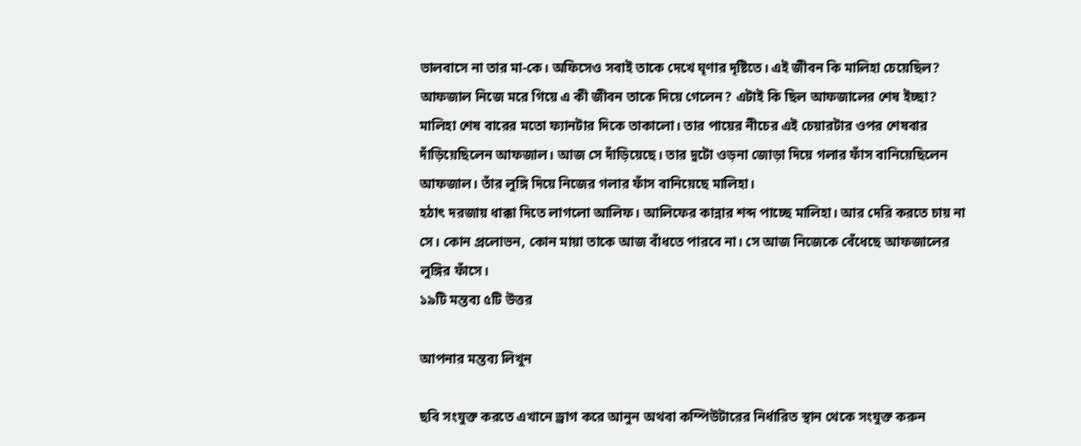ভালবাসে না তার মা-কে। অফিসেও সবাই তাকে দেখে ঘৃণার দৃষ্টিতে। এই জীবন কি মালিহা চেয়েছিল? আফজাল নিজে মরে গিয়ে এ কী জীবন তাকে দিয়ে গেলেন? এটাই কি ছিল আফজালের শেষ ইচ্ছা?
মালিহা শেষ বারের মতো ফ্যানটার দিকে তাকালো। তার পায়ের নীচের এই চেয়ারটার ওপর শেষবার দাঁড়িয়েছিলেন আফজাল। আজ সে দাঁড়িয়েছে। তার দুটো ওড়না জোড়া দিয়ে গলার ফাঁস বানিয়েছিলেন আফজাল। তাঁর লুঙ্গি দিয়ে নিজের গলার ফাঁস বানিয়েছে মালিহা।
হঠাৎ দরজায় ধাক্কা দিতে লাগলো আলিফ। আলিফের কান্নার শব্দ পাচ্ছে মালিহা। আর দেরি করতে চায় না সে। কোন প্রলোভন, কোন মায়া তাকে আজ বাঁধতে পারবে না। সে আজ নিজেকে বেঁধেছে আফজালের লুঙ্গির ফাঁসে।
১৯টি মন্তব্য ৫টি উত্তর

আপনার মন্তব্য লিখুন

ছবি সংযুক্ত করতে এখানে ড্রাগ করে আনুন অথবা কম্পিউটারের নির্ধারিত স্থান থেকে সংযুক্ত করুন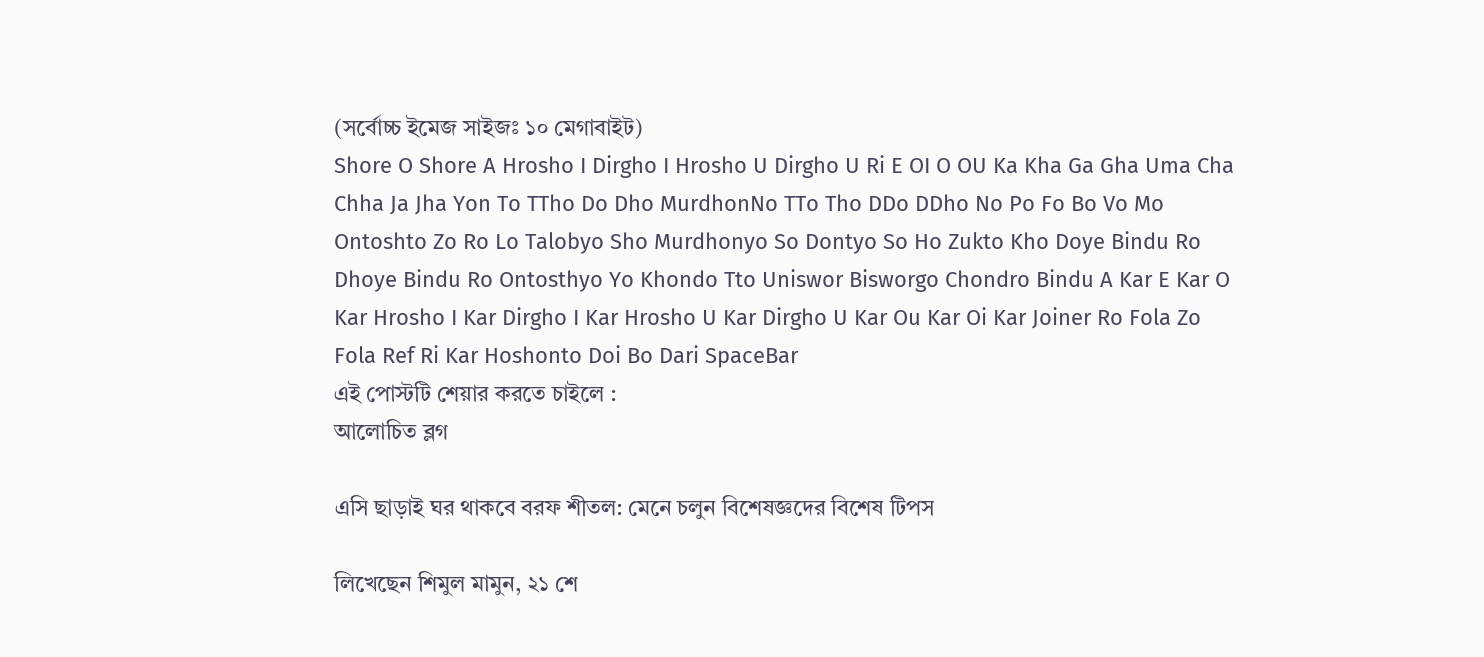(সর্বোচ্চ ইমেজ সাইজঃ ১০ মেগাবাইট)
Shore O Shore A Hrosho I Dirgho I Hrosho U Dirgho U Ri E OI O OU Ka Kha Ga Gha Uma Cha Chha Ja Jha Yon To TTho Do Dho MurdhonNo TTo Tho DDo DDho No Po Fo Bo Vo Mo Ontoshto Zo Ro Lo Talobyo Sho Murdhonyo So Dontyo So Ho Zukto Kho Doye Bindu Ro Dhoye Bindu Ro Ontosthyo Yo Khondo Tto Uniswor Bisworgo Chondro Bindu A Kar E Kar O Kar Hrosho I Kar Dirgho I Kar Hrosho U Kar Dirgho U Kar Ou Kar Oi Kar Joiner Ro Fola Zo Fola Ref Ri Kar Hoshonto Doi Bo Dari SpaceBar
এই পোস্টটি শেয়ার করতে চাইলে :
আলোচিত ব্লগ

এসি ছাড়াই ঘর থাকবে বরফ শীতল: মেনে চলুন বিশেষজ্ঞদের বিশেষ টিপস

লিখেছেন শিমুল মামুন, ২১ শে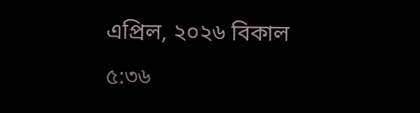এপ্রিল, ২০২৬ বিকাল ৫:৩৬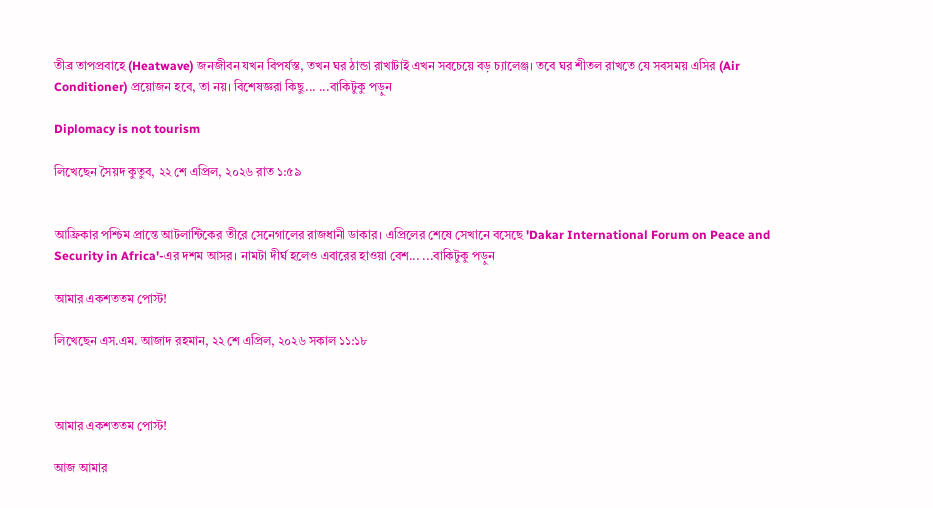তীব্র তাপপ্রবাহে (Heatwave) জনজীবন যখন বিপর্যস্ত, তখন ঘর ঠান্ডা রাখাটাই এখন সবচেয়ে বড় চ্যালেঞ্জ। তবে ঘর শীতল রাখতে যে সবসময় এসির (Air Conditioner) প্রয়োজন হবে, তা নয়। বিশেষজ্ঞরা কিছু... ...বাকিটুকু পড়ুন

Diplomacy is not tourism

লিখেছেন সৈয়দ কুতুব, ২২ শে এপ্রিল, ২০২৬ রাত ১:৫৯


আফ্রিকার পশ্চিম প্রান্তে আটলান্টিকের তীরে সেনেগালের রাজধানী ডাকার। এপ্রিলের শেষে সেখানে বসেছে 'Dakar International Forum on Peace and Security in Africa'-এর দশম আসর। নামটা দীর্ঘ হলেও এবারের হাওয়া বেশ... ...বাকিটুকু পড়ুন

আমার একশততম পোস্ট!

লিখেছেন এস.এম. আজাদ রহমান, ২২ শে এপ্রিল, ২০২৬ সকাল ১১:১৮



আমার একশততম পোস্ট!

আজ আমার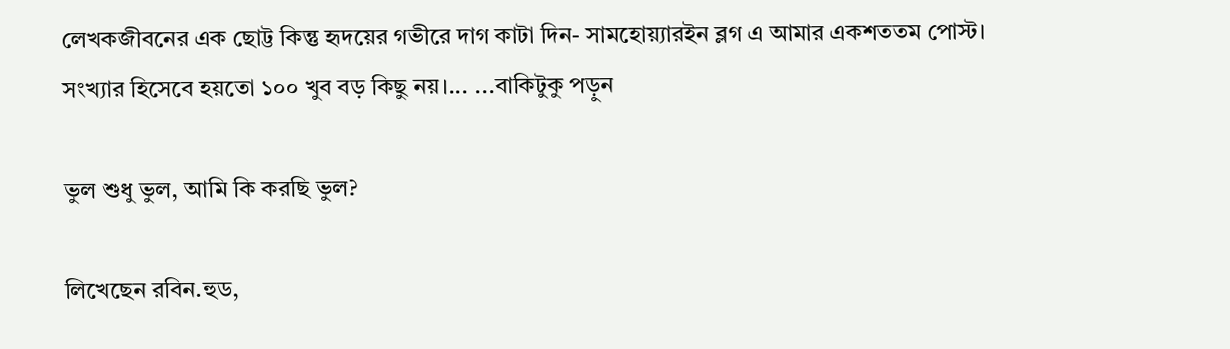লেখকজীবনের এক ছোট্ট কিন্তু হৃদয়ের গভীরে দাগ কাটা দিন- সামহোয়্যারইন ব্লগ এ আমার একশততম পোস্ট। সংখ্যার হিসেবে হয়তো ১০০ খুব বড় কিছু নয়।... ...বাকিটুকু পড়ুন

ভুল শুধু ভুল, আমি কি করছি ভুল?

লিখেছেন রবিন.হুড,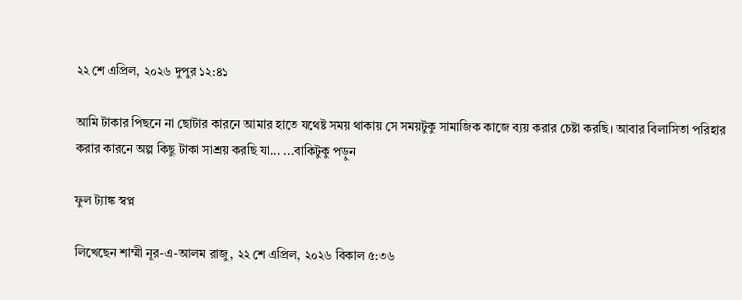২২ শে এপ্রিল, ২০২৬ দুপুর ১২:৪১

আমি টাকার পিছনে না ছোটার কারনে আমার হাতে যথেষ্ট সময় থাকায় সে সময়টুকু সামাজিক কাজে ব্যয় করার চেষ্টা করছি। আবার বিলাসিতা পরিহার করার কারনে অল্প কিছু টাকা সাশ্রয় করছি যা... ...বাকিটুকু পড়ুন

ফুল ট্যাঙ্ক স্বপ্ন

লিখেছেন শাম্মী নূর-এ-আলম রাজু, ২২ শে এপ্রিল, ২০২৬ বিকাল ৫:৩৬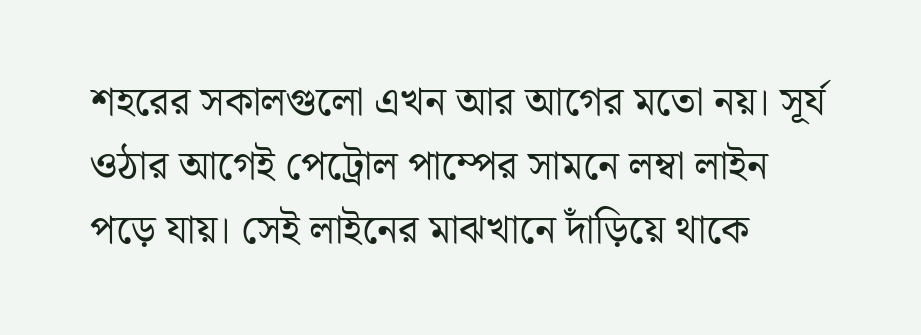শহরের সকালগুলো এখন আর আগের মতো নয়। সূর্য ওঠার আগেই পেট্রোল পাম্পের সামনে লম্বা লাইন পড়ে যায়। সেই লাইনের মাঝখানে দাঁড়িয়ে থাকে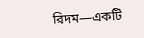রিদম—একটি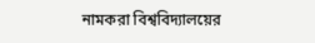নামকরা বিশ্ববিদ্যালয়ের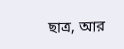ছাত্র, আর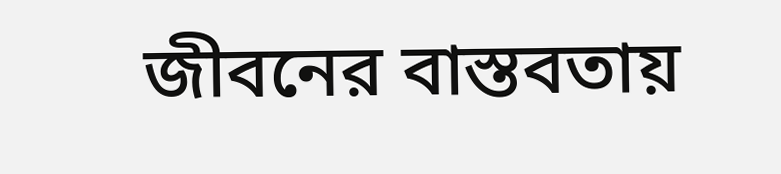জীবনের বাস্তবতায়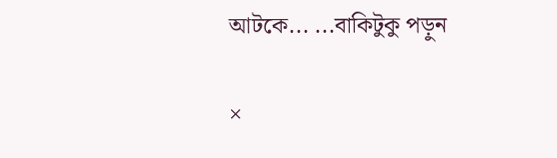আটকে... ...বাকিটুকু পড়ুন

×